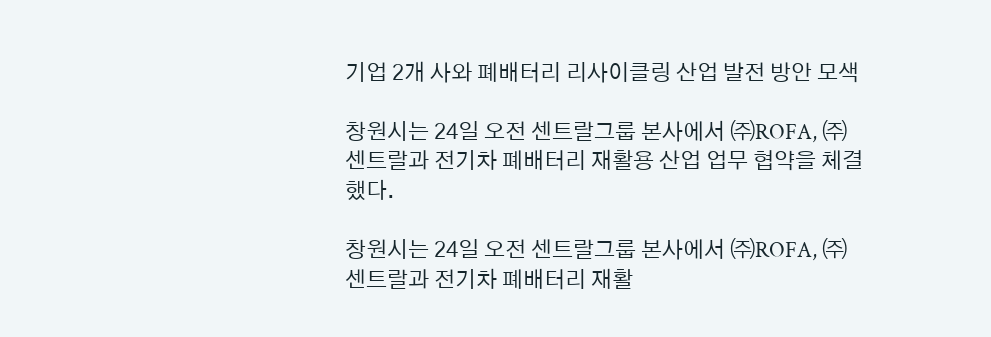기업 2개 사와 폐배터리 리사이클링 산업 발전 방안 모색

창원시는 24일 오전 센트랄그룹 본사에서 ㈜ROFA, ㈜센트랄과 전기차 폐배터리 재활용 산업 업무 협약을 체결했다.

창원시는 24일 오전 센트랄그룹 본사에서 ㈜ROFA, ㈜센트랄과 전기차 폐배터리 재활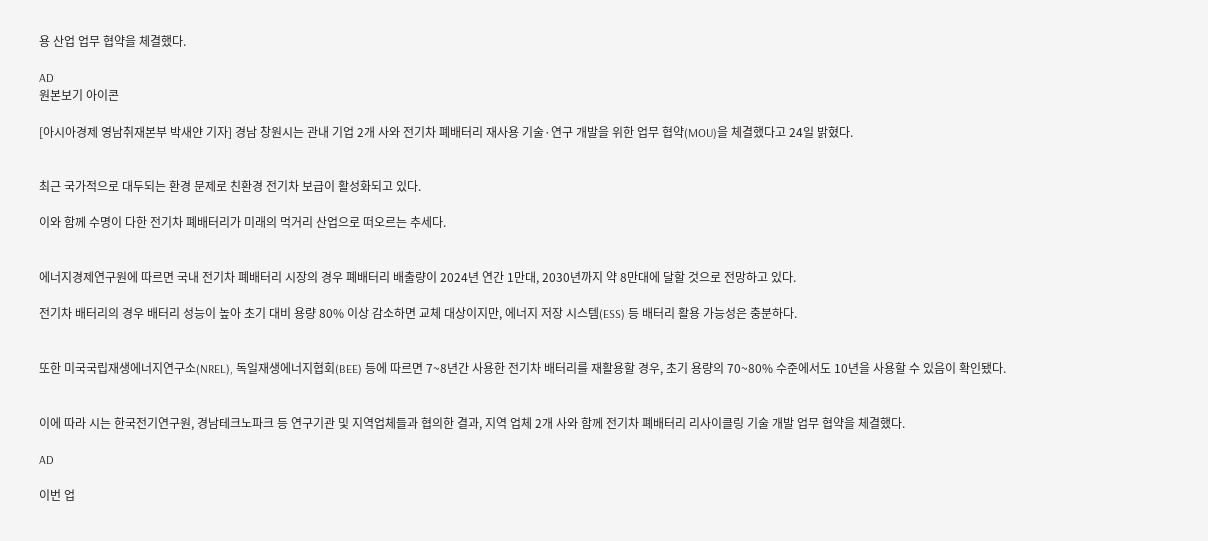용 산업 업무 협약을 체결했다.

AD
원본보기 아이콘

[아시아경제 영남취재본부 박새얀 기자] 경남 창원시는 관내 기업 2개 사와 전기차 폐배터리 재사용 기술·연구 개발을 위한 업무 협약(MOU)을 체결했다고 24일 밝혔다.


최근 국가적으로 대두되는 환경 문제로 친환경 전기차 보급이 활성화되고 있다.

이와 함께 수명이 다한 전기차 폐배터리가 미래의 먹거리 산업으로 떠오르는 추세다.


에너지경제연구원에 따르면 국내 전기차 폐배터리 시장의 경우 폐배터리 배출량이 2024년 연간 1만대, 2030년까지 약 8만대에 달할 것으로 전망하고 있다.

전기차 배터리의 경우 배터리 성능이 높아 초기 대비 용량 80% 이상 감소하면 교체 대상이지만, 에너지 저장 시스템(ESS) 등 배터리 활용 가능성은 충분하다.


또한 미국국립재생에너지연구소(NREL), 독일재생에너지협회(BEE) 등에 따르면 7~8년간 사용한 전기차 배터리를 재활용할 경우, 초기 용량의 70~80% 수준에서도 10년을 사용할 수 있음이 확인됐다.


이에 따라 시는 한국전기연구원, 경남테크노파크 등 연구기관 및 지역업체들과 협의한 결과, 지역 업체 2개 사와 함께 전기차 폐배터리 리사이클링 기술 개발 업무 협약을 체결했다.

AD

이번 업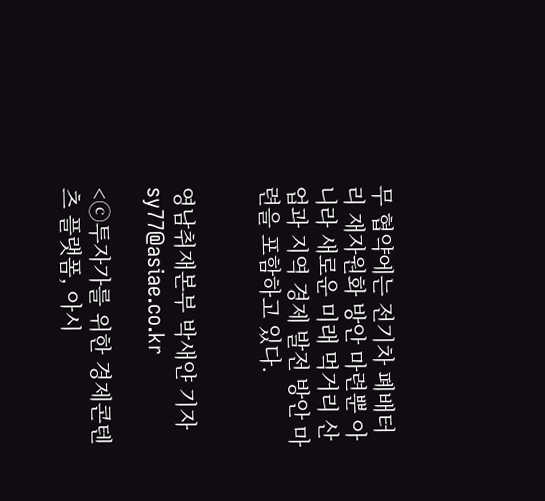무 협약에는 전기차 폐배터리 재자원화 방안 마련뿐 아니라 새로운 미래 먹거리 산업과 지역 경제 발전 방안 마련을 포함하고 있다.


영남취재본부 박새얀 기자 sy77@asiae.co.kr

<ⓒ투자가를 위한 경제콘텐츠 플랫폼, 아시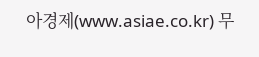아경제(www.asiae.co.kr) 무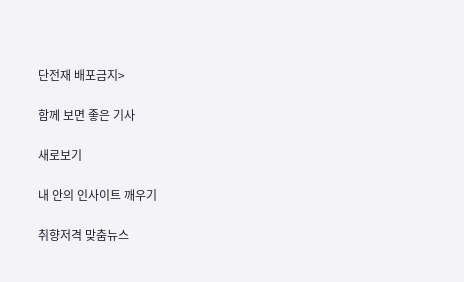단전재 배포금지>

함께 보면 좋은 기사

새로보기

내 안의 인사이트 깨우기

취향저격 맞춤뉴스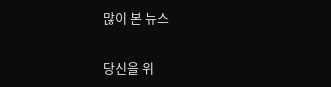많이 본 뉴스

당신을 위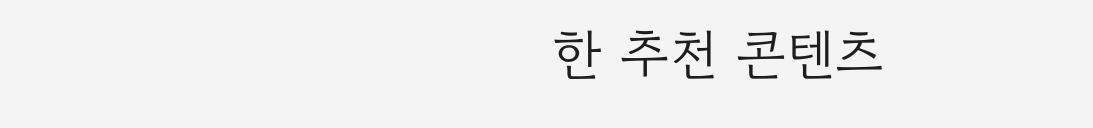한 추천 콘텐츠